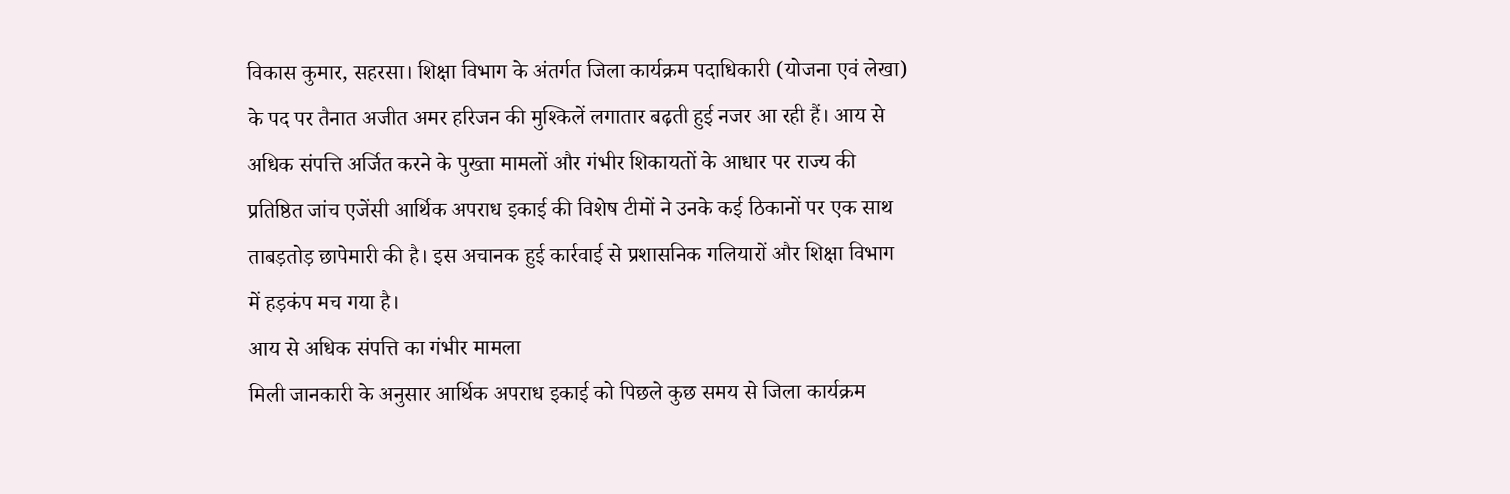विकास कुमार, सहरसा। शिक्षा विभाग के अंतर्गत जिला कार्यक्रम पदाधिकारी (योजना एवं लेखा) के पद पर तैनात अजीत अमर हरिजन की मुश्किलें लगातार बढ़ती हुई नजर आ रही हैं। आय से अधिक संपत्ति अर्जित करने के पुख्ता मामलों और गंभीर शिकायतों के आधार पर राज्य की प्रतिष्ठित जांच एजेंसी आर्थिक अपराध इकाई की विशेष टीमों ने उनके कई ठिकानों पर एक साथ ताबड़तोड़ छापेमारी की है। इस अचानक हुई कार्रवाई से प्रशासनिक गलियारों और शिक्षा विभाग में हड़कंप मच गया है।
आय से अधिक संपत्ति का गंभीर मामला
मिली जानकारी के अनुसार आर्थिक अपराध इकाई को पिछले कुछ समय से जिला कार्यक्रम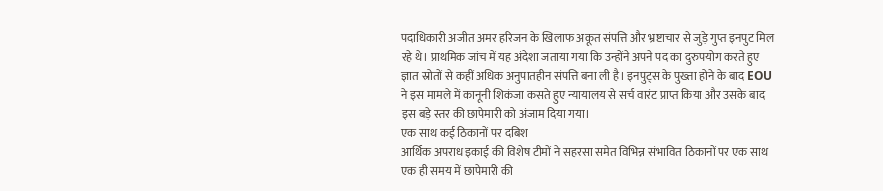पदाधिकारी अजीत अमर हरिजन के खिलाफ अकूत संपत्ति और भ्रष्टाचार से जुड़े गुप्त इनपुट मिल रहे थे। प्राथमिक जांच में यह अंदेशा जताया गया कि उन्होंने अपने पद का दुरुपयोग करते हुए ज्ञात स्रोतों से कहीं अधिक अनुपातहीन संपत्ति बना ली है। इनपुट्स के पुख्ता होने के बाद EOU ने इस मामले में कानूनी शिकंजा कसते हुए न्यायालय से सर्च वारंट प्राप्त किया और उसके बाद इस बड़े स्तर की छापेमारी को अंजाम दिया गया।
एक साथ कई ठिकानों पर दबिश
आर्थिक अपराध इकाई की विशेष टीमों ने सहरसा समेत विभिन्न संभावित ठिकानों पर एक साथ एक ही समय में छापेमारी की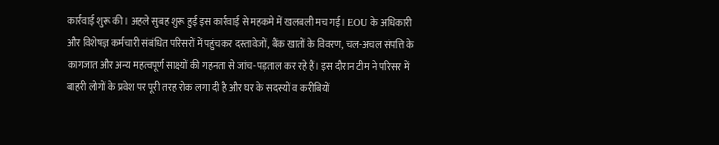कार्रवाई शुरू की। अहले सुबह शुरू हुई इस कार्रवाई से महकमे में खलबली मच गई। EOU के अधिकारी और विशेषज्ञ कर्मचारी संबंधित परिसरों में पहुंचकर दस्तावेजों, बैंक खातों के विवरण, चल-अचल संपत्ति के कागजात और अन्य महत्वपूर्ण साक्ष्यों की गहनता से जांच-पड़ताल कर रहे हैं। इस दौरान टीम ने परिसर में बाहरी लोगों के प्रवेश पर पूरी तरह रोक लगा दी है और घर के सदस्यों व करीबियों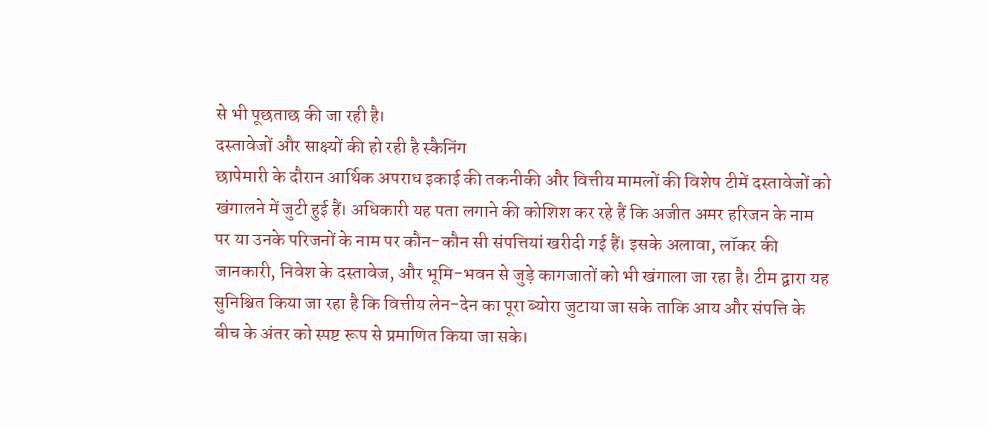से भी पूछताछ की जा रही है।
दस्तावेजों और साक्ष्यों की हो रही है स्कैनिंग
छापेमारी के दौरान आर्थिक अपराध इकाई की तकनीकी और वित्तीय मामलों की विशेष टीमें दस्तावेजों को खंगालने में जुटी हुई हैं। अधिकारी यह पता लगाने की कोशिश कर रहे हैं कि अजीत अमर हरिजन के नाम पर या उनके परिजनों के नाम पर कौन-कौन सी संपत्तियां खरीदी गई हैं। इसके अलावा, लॉकर की जानकारी, निवेश के दस्तावेज, और भूमि-भवन से जुड़े कागजातों को भी खंगाला जा रहा है। टीम द्वारा यह सुनिश्चित किया जा रहा है कि वित्तीय लेन-देन का पूरा ब्योरा जुटाया जा सके ताकि आय और संपत्ति के बीच के अंतर को स्पष्ट रूप से प्रमाणित किया जा सके।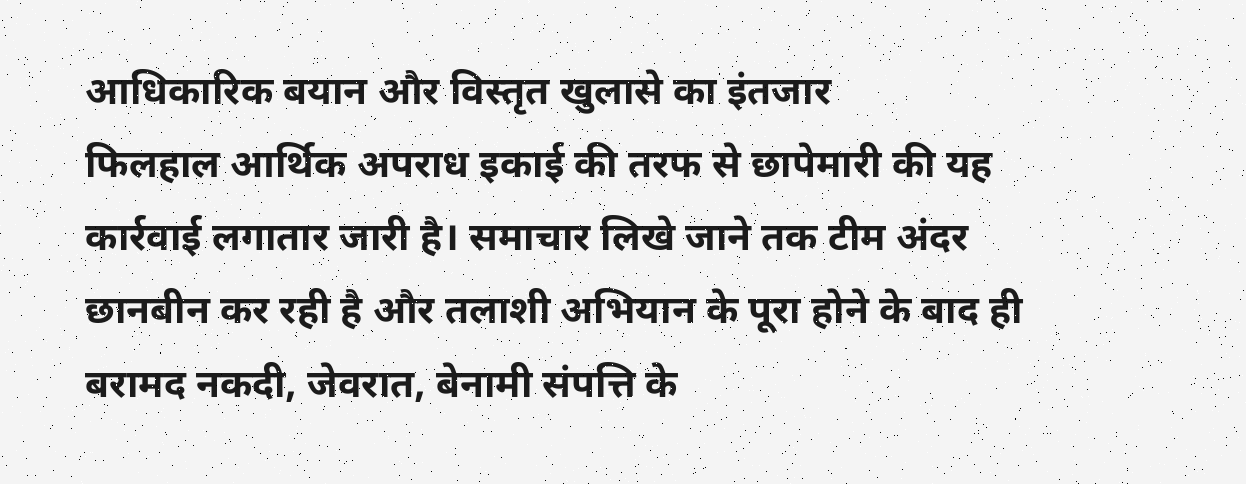आधिकारिक बयान और विस्तृत खुलासे का इंतजार
फिलहाल आर्थिक अपराध इकाई की तरफ से छापेमारी की यह कार्रवाई लगातार जारी है। समाचार लिखे जाने तक टीम अंदर छानबीन कर रही है और तलाशी अभियान के पूरा होने के बाद ही बरामद नकदी, जेवरात, बेनामी संपत्ति के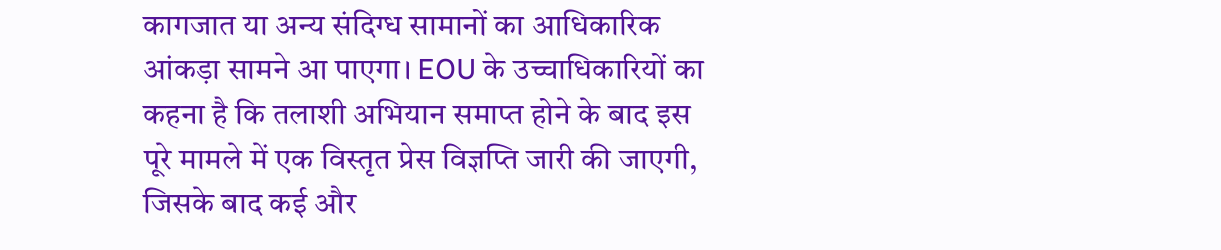कागजात या अन्य संदिग्ध सामानों का आधिकारिक आंकड़ा सामने आ पाएगा। EOU के उच्चाधिकारियों का कहना है कि तलाशी अभियान समाप्त होने के बाद इस पूरे मामले में एक विस्तृत प्रेस विज्ञप्ति जारी की जाएगी, जिसके बाद कई और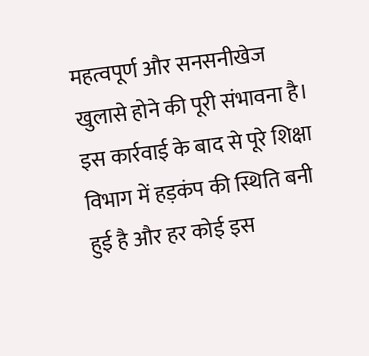महत्वपूर्ण और सनसनीखेज खुलासे होने की पूरी संभावना है। इस कार्रवाई के बाद से पूरे शिक्षा विभाग में हड़कंप की स्थिति बनी हुई है और हर कोई इस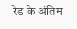रेड के अंतिम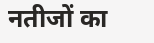नतीजों का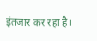इंतजार कर रहा है।